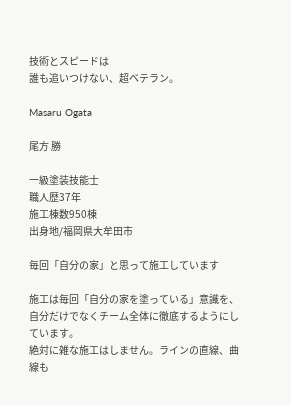技術とスピードは
誰も追いつけない、超ベテラン。

Masaru Ogata

尾方 勝

一級塗装技能士
職人歴37年
施工棟数950棟
出身地/福岡県大牟田市

毎回「自分の家」と思って施工しています

施工は毎回「自分の家を塗っている」意識を、自分だけでなくチーム全体に徹底するようにしています。
絶対に雑な施工はしません。ラインの直線、曲線も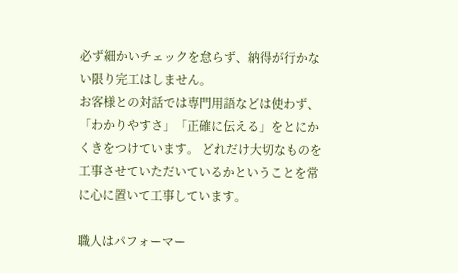必ず細かいチェックを怠らず、納得が行かない限り完工はしません。
お客様との対話では専門用語などは使わず、「わかりやすさ」「正確に伝える」をとにかくきをつけています。 どれだけ大切なものを工事させていただいているかということを常に心に置いて工事しています。

職人はパフォーマー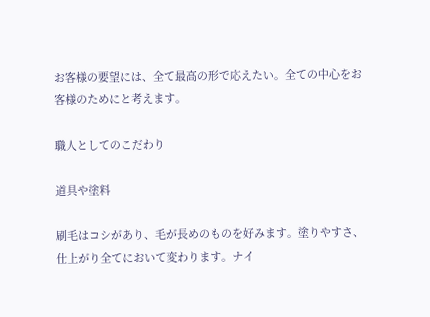お客様の要望には、全て最高の形で応えたい。全ての中心をお客様のためにと考えます。

職人としてのこだわり

道具や塗料

刷毛はコシがあり、毛が長めのものを好みます。塗りやすさ、仕上がり全てにおいて変わります。ナイ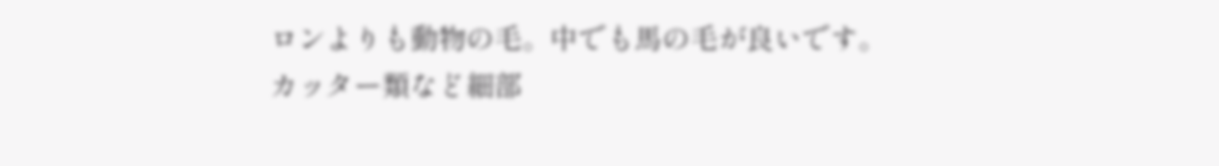ロンよりも動物の毛。中でも馬の毛が良いです。
カッター類など細部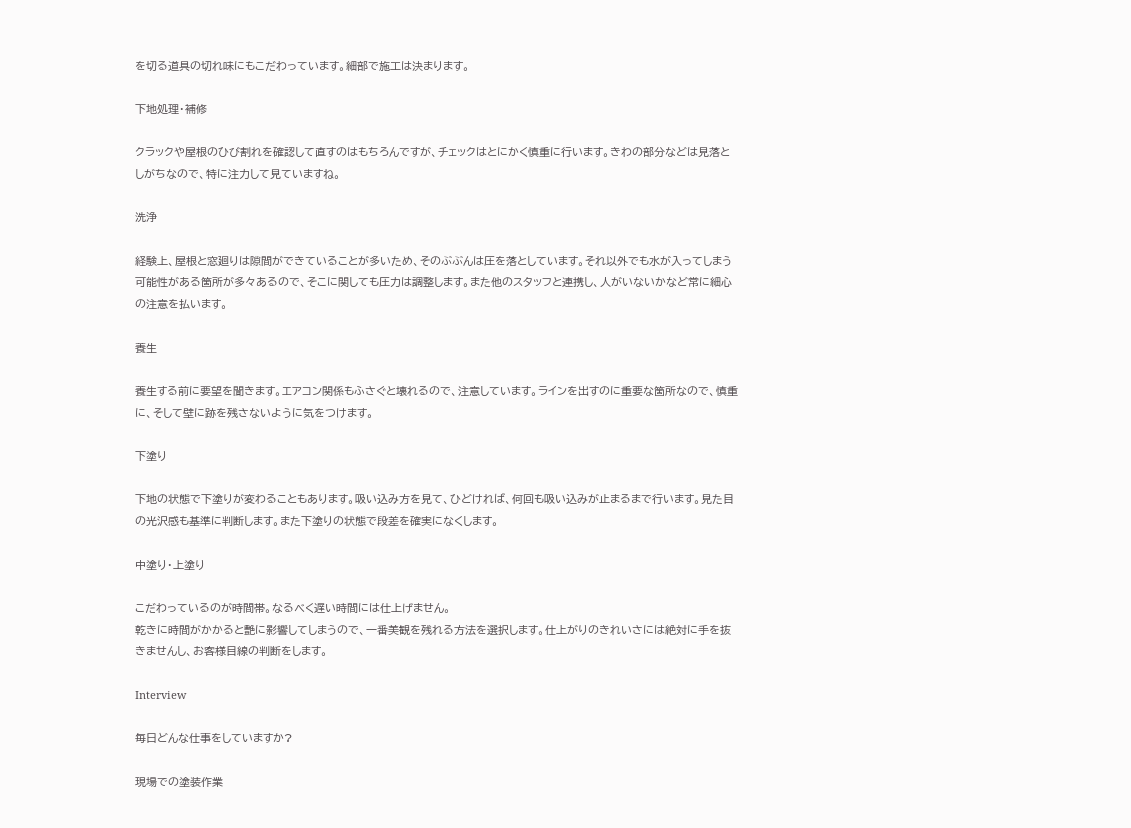を切る道具の切れ味にもこだわっています。細部で施工は決まります。

下地処理・補修

クラックや屋根のひび割れを確認して直すのはもちろんですが、チェックはとにかく慎重に行います。きわの部分などは見落としがちなので、特に注力して見ていますね。

洗浄

経験上、屋根と窓廻りは隙間ができていることが多いため、そのぶぶんは圧を落としています。それ以外でも水が入ってしまう可能性がある箇所が多々あるので、そこに関しても圧力は調整します。また他のスタッフと連携し、人がいないかなど常に細心の注意を払います。

養生

養生する前に要望を聞きます。エアコン関係もふさぐと壊れるので、注意しています。ラインを出すのに重要な箇所なので、慎重に、そして壁に跡を残さないように気をつけます。

下塗り

下地の状態で下塗りが変わることもあります。吸い込み方を見て、ひどければ、何回も吸い込みが止まるまで行います。見た目の光沢感も基準に判断します。また下塗りの状態で段差を確実になくします。

中塗り・上塗り

こだわっているのが時間帯。なるべく遅い時間には仕上げません。
乾きに時間がかかると艶に影響してしまうので、一番美観を残れる方法を選択します。仕上がりのきれいさには絶対に手を抜きませんし、お客様目線の判断をします。

Interview

毎日どんな仕事をしていますか?

現場での塗装作業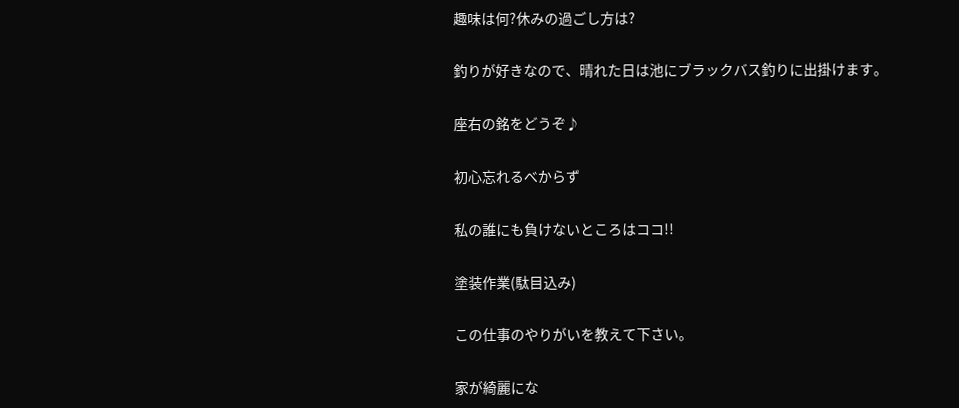趣味は何?休みの過ごし方は?

釣りが好きなので、晴れた日は池にブラックバス釣りに出掛けます。

座右の銘をどうぞ♪

初心忘れるべからず

私の誰にも負けないところはココ!!

塗装作業(駄目込み)

この仕事のやりがいを教えて下さい。

家が綺麗にな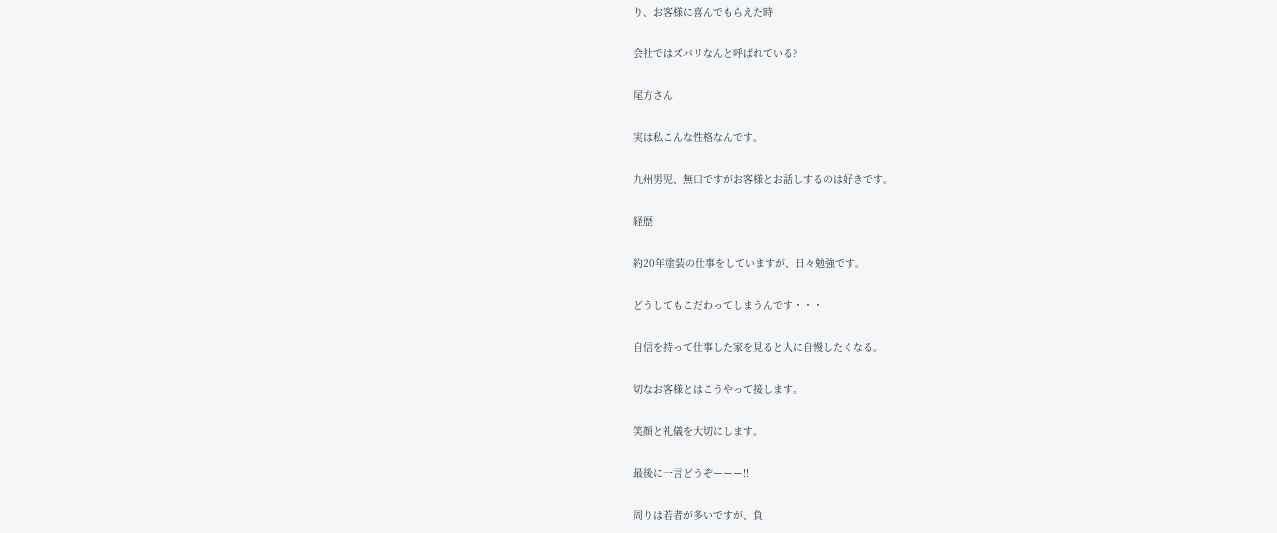り、お客様に喜んでもらえた時

会社ではズバリなんと呼ばれている?

尾方さん

実は私こんな性格なんです。

九州男児、無口ですがお客様とお話しするのは好きです。

経歴

約20年塗装の仕事をしていますが、日々勉強です。

どうしてもこだわってしまうんです・・・

自信を持って仕事した家を見ると人に自慢したくなる。

切なお客様とはこうやって接します。

笑顔と礼儀を大切にします。

最後に一言どうぞーーー!!

周りは若者が多いですが、負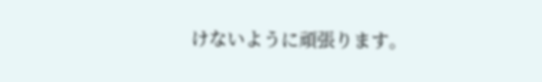けないように頑張ります。